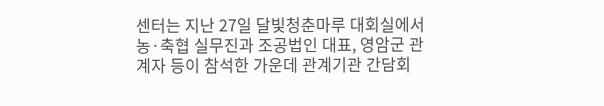센터는 지난 27일 달빛청춘마루 대회실에서 농·축협 실무진과 조공법인 대표, 영암군 관계자 등이 참석한 가운데 관계기관 간담회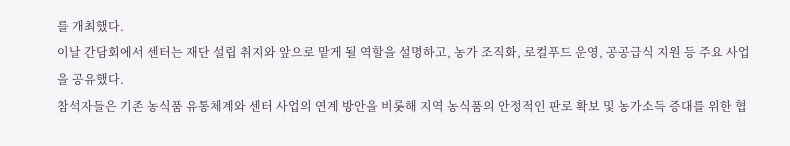를 개최했다.
이날 간담회에서 센터는 재단 설립 취지와 앞으로 맡게 될 역할을 설명하고, 농가 조직화, 로컬푸드 운영, 공공급식 지원 등 주요 사업을 공유했다.
참석자들은 기존 농식품 유통체계와 센터 사업의 연계 방안을 비롯해 지역 농식품의 안정적인 판로 확보 및 농가소득 증대를 위한 협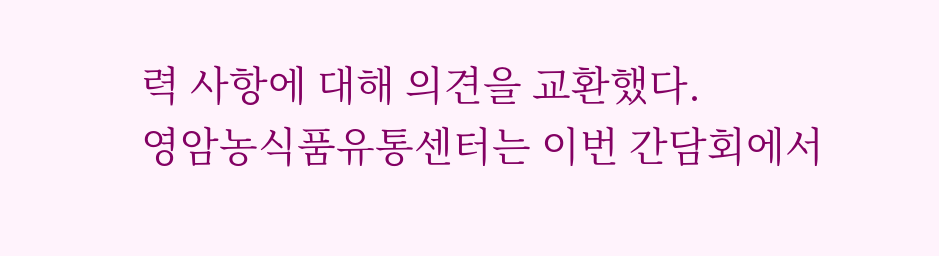력 사항에 대해 의견을 교환했다.
영암농식품유통센터는 이번 간담회에서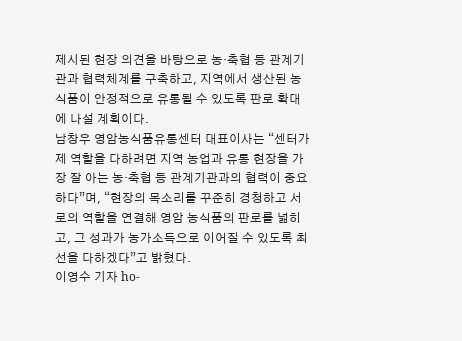제시된 현장 의견을 바탕으로 농·축협 등 관계기관과 협력체계를 구축하고, 지역에서 생산된 농식품이 안정적으로 유통될 수 있도록 판로 확대에 나설 계획이다.
남창우 영암농식품유통센터 대표이사는 “센터가 제 역할을 다하려면 지역 농업과 유통 현장을 가장 잘 아는 농·축협 등 관계기관과의 협력이 중요하다”며, “현장의 목소리를 꾸준히 경청하고 서로의 역할을 연결해 영암 농식품의 판로를 넓히고, 그 성과가 농가소득으로 이어질 수 있도록 최선을 다하겠다”고 밝혔다.
이영수 기자 ho-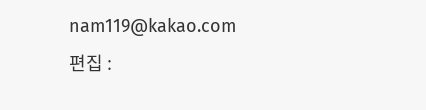nam119@kakao.com
편집 :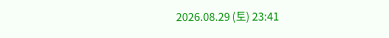2026.08.29 (토) 23:41